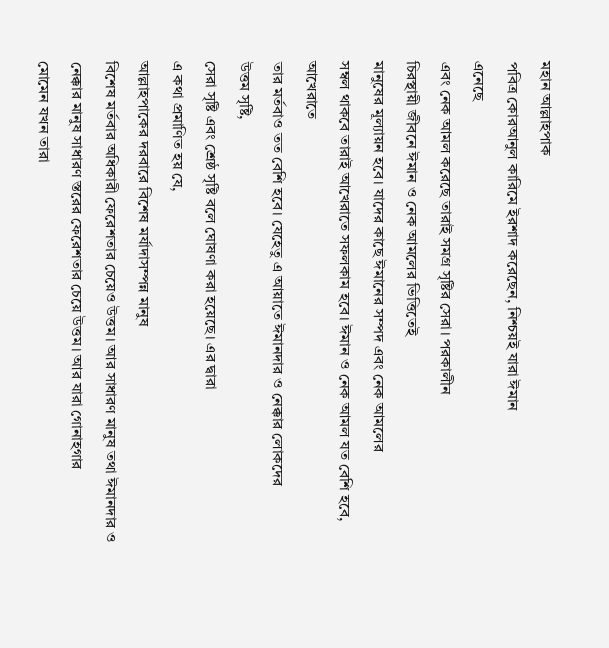মহান আল্লাহপাক
পবিত্র কোরআনুল কারিমে ইরশাদ করেছেন, নিশ্চয়ই যারা ঈমান
এনেছে
এবং নেক আমল করেছে তারাই সমগ্র সৃষ্টির সেরা। পরকালীন
চিরস্থায়ী জীবনে ঈমান ও নেক আমলের ভিত্তিতেই
মানুষের মূল্যায়ন হবে। যাদের কাছে ঈমানের সম্পদ এবং নেক আমলের
সম্বল থাকবে তারাই আখেরাতে সফলকাম হবে। ঈমান ও নেক আমল যত বেশি হবে, আখেরাতে
তার মর্তবাও তত বেশি হবে। যেহেতু এ আয়াতে ঈমানদার ও নেক্কার লোকদের
উত্তম সৃষ্টি,
সেরা সৃষ্টি এবং শ্রেষ্ঠ সৃষ্টি বলে ঘোষণা করা হয়েছে। এর দ্বারা
এ কথা প্রমাণিত হয় যে,
আল্লাহপাকের দরবারে বিশেষ মর্যাদাসম্পন্ন মানুষ
বিশেষ মর্তবার অধিকারী ফেরেশতার চেয়েও উত্তম। আর সাধারণ মানুষ তথা ঈমানদার ও
নেক্কার মানুষ সাধারণ স্তরের ফেরেশতার চেয়ে উত্তম। আর যারা গোনাহগার
মোমেন যখন তারা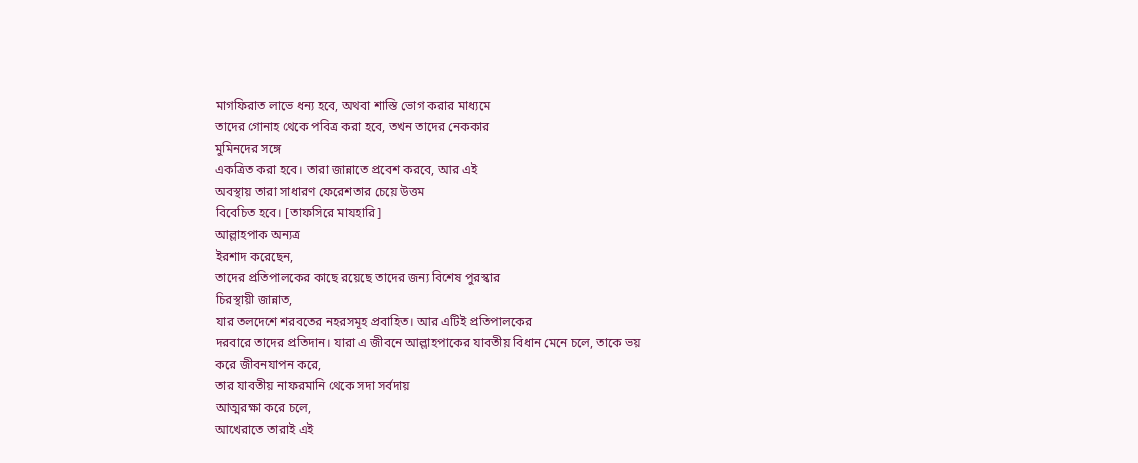মাগফিরাত লাভে ধন্য হবে, অথবা শাস্তি ভোগ করার মাধ্যমে
তাদের গোনাহ থেকে পবিত্র করা হবে, তখন তাদের নেককার
মুমিনদের সঙ্গে
একত্রিত করা হবে। তারা জান্নাতে প্রবেশ করবে, আর এই
অবস্থায় তারা সাধারণ ফেরেশতার চেয়ে উত্তম
বিবেচিত হবে। [তাফসিরে মাযহারি]
আল্লাহপাক অন্যত্র
ইরশাদ করেছেন,
তাদের প্রতিপালকের কাছে রয়েছে তাদের জন্য বিশেষ পুরস্কার
চিরস্থায়ী জান্নাত,
যার তলদেশে শরবতের নহরসমূহ প্রবাহিত। আর এটিই প্রতিপালকের
দরবারে তাদের প্রতিদান। যারা এ জীবনে আল্লাহপাকের যাবতীয় বিধান মেনে চলে, তাকে ভয়
করে জীবনযাপন করে,
তার যাবতীয় নাফরমানি থেকে সদা সর্বদায়
আত্মরক্ষা করে চলে,
আখেরাতে তারাই এই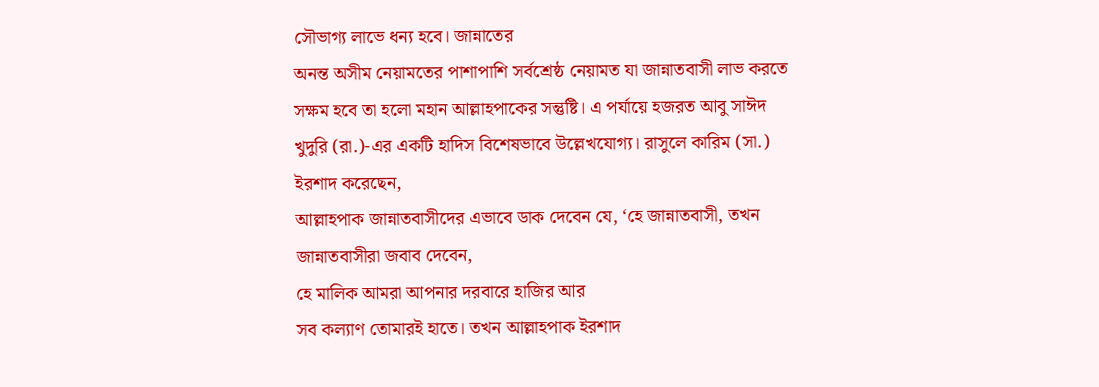সৌভাগ্য লাভে ধন্য হবে। জান্নাতের
অনন্ত অসীম নেয়ামতের পাশাপাশি সর্বশ্রেষ্ঠ নেয়ামত যা জান্নাতবাসী লাভ করতে
সক্ষম হবে তা হলো মহান আল্লাহপাকের সন্তুষ্টি। এ পর্যায়ে হজরত আবু সাঈদ
খুদুরি (রা.)-এর একটি হাদিস বিশেষভাবে উল্লেখযোগ্য। রাসুলে কারিম (সা.)
ইরশাদ করেছেন,
আল্লাহপাক জান্নাতবাসীদের এভাবে ডাক দেবেন যে, ‘হে জান্নাতবাসী, তখন
জান্নাতবাসীরা জবাব দেবেন,
হে মালিক আমরা আপনার দরবারে হাজির আর
সব কল্যাণ তোমারই হাতে। তখন আল্লাহপাক ইরশাদ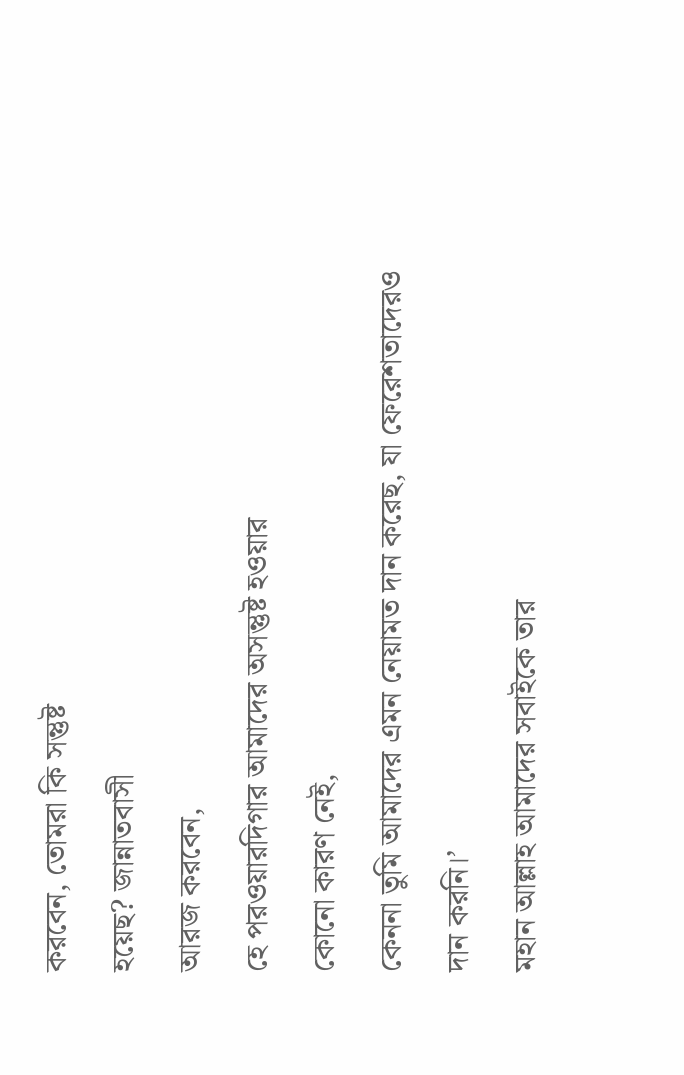করবেন, তোমরা কি সন্তুষ্ট
হয়েছ? জান্নাতবাসী
আরজ করবেন,
হে পরওয়ারদিগার আমাদের অসন্তুষ্ট হওয়ার
কোনো কারণ নেই,
কেননা তুমি আমাদের এমন নেয়ামত দান করেছ, যা ফেরেশতাদেরও
দান করনি।’
মহান আল্লাহ আমাদের সবাইকে তার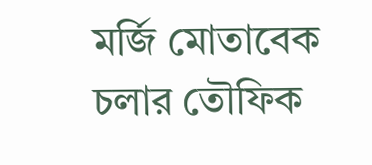মর্জি মোতাবেক চলার তৌফিক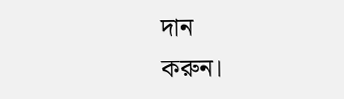দান
করুন।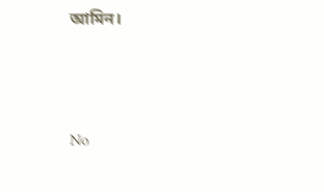আমিন।



No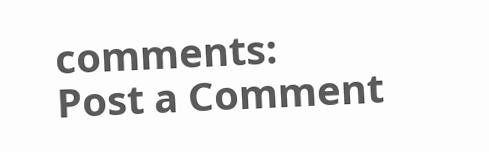comments:
Post a Comment